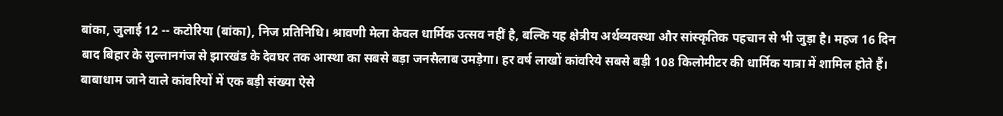बांका, जुलाई 12 -- कटोरिया (बांका), निज प्रतिनिधि। श्रावणी मेला केवल धार्मिक उत्सव नहीं है, बल्कि यह क्षेत्रीय अर्थव्यवस्था और सांस्कृतिक पहचान से भी जुड़ा है। महज 16 दिन बाद बिहार के सुल्तानगंज से झारखंड के देवघर तक आस्था का सबसे बड़ा जनसैलाब उमड़ेगा। हर वर्ष लाखों कांवरिये सबसे बड़ी 108 किलोमीटर की धार्मिक यात्रा में शामिल होते हैं। बाबाधाम जाने वाले कांवरियों में एक बड़ी संख्या ऐसे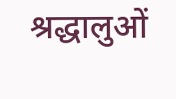श्रद्धालुओं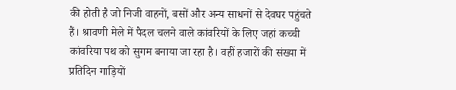की होती है जो निजी वाहनों, बसों और अन्य साधनों से देवघर पहुंचते हैं। श्रावणी मेले में पैदल चलने वाले कांवरियों के लिए जहां कच्ची कांवरिया पथ को सुगम बनाया जा रहा है। वहीं हजारों की संख्या में प्रतिदिन गाड़ियों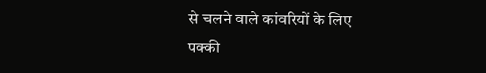से चलने वाले कांवरियों के लिए पक्की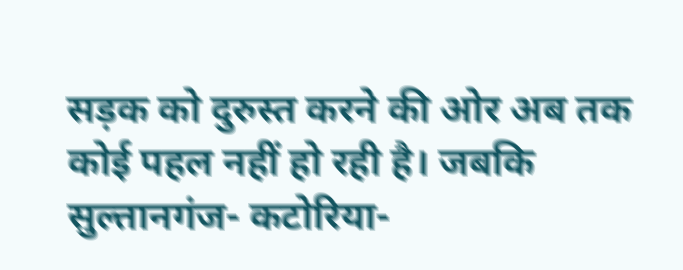सड़क को दुरुस्त करने की ओर अब तक कोई पहल नहीं हो रही है। जबकि सुल्तानगंज- कटोरिया-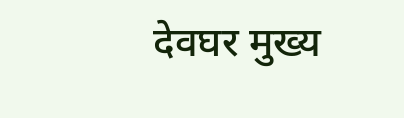देवघर मुख्य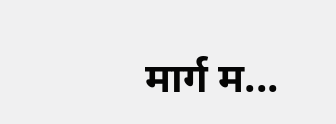मार्ग म...